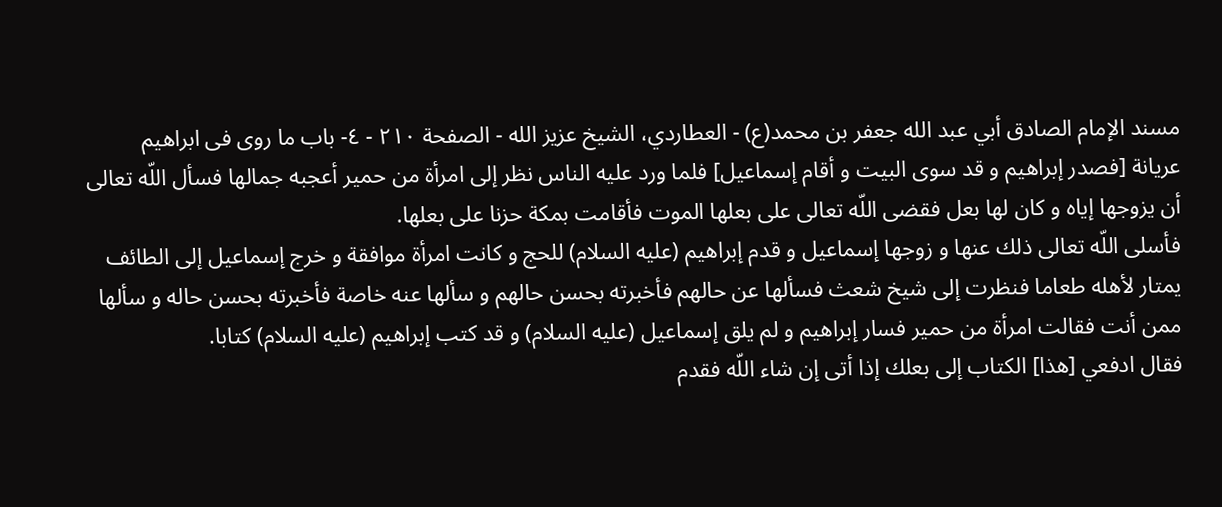مسند الإمام الصادق أبي عبد الله جعفر بن محمد(ع) - العطاردي، الشيخ عزيز الله - الصفحة ٢١٠ - ٤- باب ما روى فى ابراهيم
عريانة [فصدر إبراهيم و قد سوى البيت و أقام إسماعيل] فلما ورد عليه الناس نظر إلى امرأة من حمير أعجبه جمالها فسأل اللّه تعالى أن يزوجها إياه و كان لها بعل فقضى اللّه تعالى على بعلها الموت فأقامت بمكة حزنا على بعلها.
فأسلى اللّه تعالى ذلك عنها و زوجها إسماعيل و قدم إبراهيم (عليه السلام) للحج و كانت امرأة موافقة و خرج إسماعيل إلى الطائف يمتار لأهله طعاما فنظرت إلى شيخ شعث فسألها عن حالهم فأخبرته بحسن حالهم و سألها عنه خاصة فأخبرته بحسن حاله و سألها ممن أنت فقالت امرأة من حمير فسار إبراهيم و لم يلق إسماعيل (عليه السلام) و قد كتب إبراهيم (عليه السلام) كتابا.
فقال ادفعي [هذا] الكتاب إلى بعلك إذا أتى إن شاء اللّه فقدم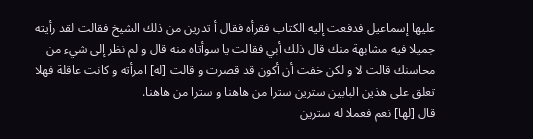عليها إسماعيل فدفعت إليه الكتاب فقرأه فقال أ تدرين من ذلك الشيخ فقالت لقد رأيته جميلا فيه مشابهة منك قال ذلك أبي فقالت يا سوأتاه منه قال و لم نظر إلى شيء من محاسنك قالت لا و لكن خفت أن أكون قد قصرت و قالت [له] امرأته و كانت عاقلة فهلا تعلق على هذين البابين سترين سترا من هاهنا و سترا من هاهنا.
قال [لها] نعم فعملا له سترين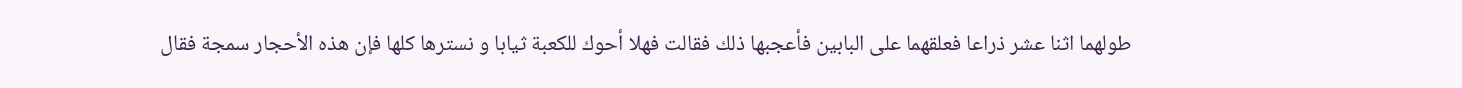طولهما اثنا عشر ذراعا فعلقهما على البابين فأعجبها ذلك فقالت فهلا أحوك للكعبة ثيابا و نسترها كلها فإن هذه الأحجار سمجة فقال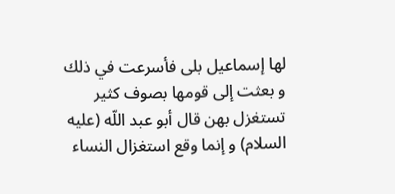لها إسماعيل بلى فأسرعت في ذلك و بعثت إلى قومها بصوف كثير تستغزل بهن قال أبو عبد اللّه (عليه السلام) و إنما وقع استغزال النساء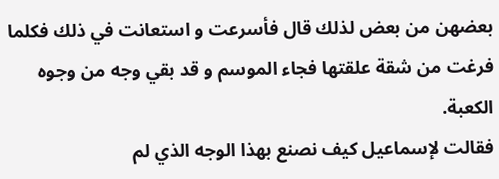بعضهن من بعض لذلك قال فأسرعت و استعانت في ذلك فكلما فرغت من شقة علقتها فجاء الموسم و قد بقي وجه من وجوه الكعبة.
فقالت لإسماعيل كيف نصنع بهذا الوجه الذي لم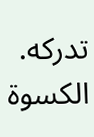تدركه. الكسوة